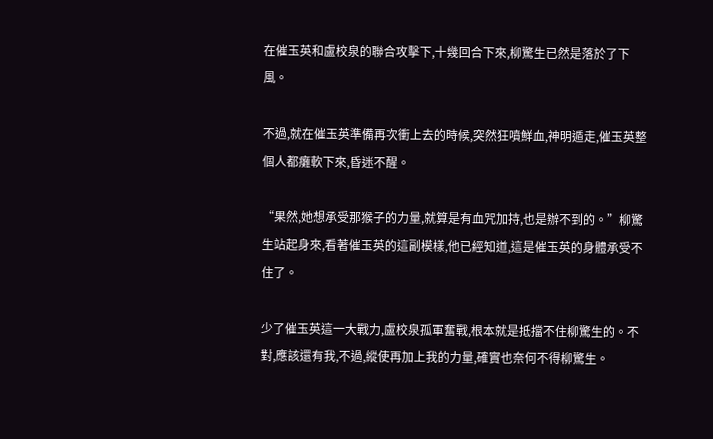在催玉英和盧校泉的聯合攻擊下,十幾回合下來,柳驚生已然是落於了下風。

不過,就在催玉英準備再次衝上去的時候,突然狂噴鮮血,神明遁走,催玉英整個人都癱軟下來,昏迷不醒。

“果然,她想承受那猴子的力量,就算是有血咒加持,也是辦不到的。”柳驚生站起身來,看著催玉英的這副模樣,他已經知道,這是催玉英的身體承受不住了。

少了催玉英這一大戰力,盧校泉孤軍奮戰,根本就是抵擋不住柳驚生的。不對,應該還有我,不過,縱使再加上我的力量,確實也奈何不得柳驚生。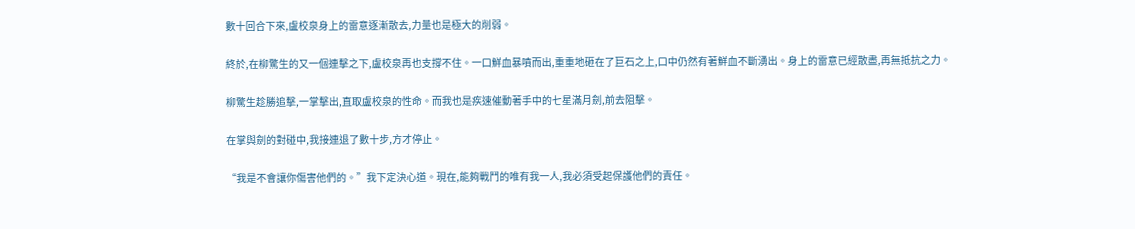數十回合下來,盧校泉身上的雷意逐漸散去,力量也是極大的削弱。

終於,在柳驚生的又一個連擊之下,盧校泉再也支撐不住。一口鮮血暴噴而出,重重地砸在了巨石之上,口中仍然有著鮮血不斷湧出。身上的雷意已經散盡,再無抵抗之力。

柳驚生趁勝追擊,一掌擊出,直取盧校泉的性命。而我也是疾速催動著手中的七星滿月劍,前去阻擊。

在掌與劍的對碰中,我接連退了數十步,方才停止。

“我是不會讓你傷害他們的。”我下定決心道。現在,能夠戰鬥的唯有我一人,我必須受起保護他們的責任。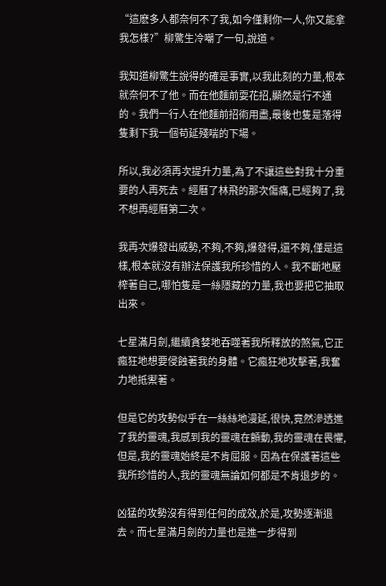“這麽多人都奈何不了我,如今僅剩你一人,你又能拿我怎樣?”柳驚生冷嘲了一句,說道。

我知道柳驚生說得的確是事實,以我此刻的力量,根本就奈何不了他。而在他麵前耍花招,顯然是行不通的。我們一行人在他麵前招術用盡,最後也隻是落得隻剩下我一個苟延殘喘的下場。

所以,我必須再次提升力量,為了不讓這些對我十分重要的人再死去。經曆了林飛的那次傷痛,已經夠了,我不想再經曆第二次。

我再次爆發出威勢,不夠,不夠,爆發得,還不夠,僅是這樣,根本就沒有辦法保護我所珍惜的人。我不斷地壓榨著自己,哪怕隻是一絲隱藏的力量,我也要把它抽取出來。

七星滿月劍,繼續貪婪地吞噬著我所釋放的煞氣,它正瘋狂地想要侵蝕著我的身體。它瘋狂地攻擊著,我奮力地抵禦著。

但是它的攻勢似乎在一絲絲地漫延,很快,竟然滲透進了我的靈魂,我感到我的靈魂在顫動,我的靈魂在畏懼,但是,我的靈魂始終是不肯屈服。因為在保護著這些我所珍惜的人,我的靈魂無論如何都是不肯退步的。

凶猛的攻勢沒有得到任何的成效,於是,攻勢逐漸退去。而七星滿月劍的力量也是進一步得到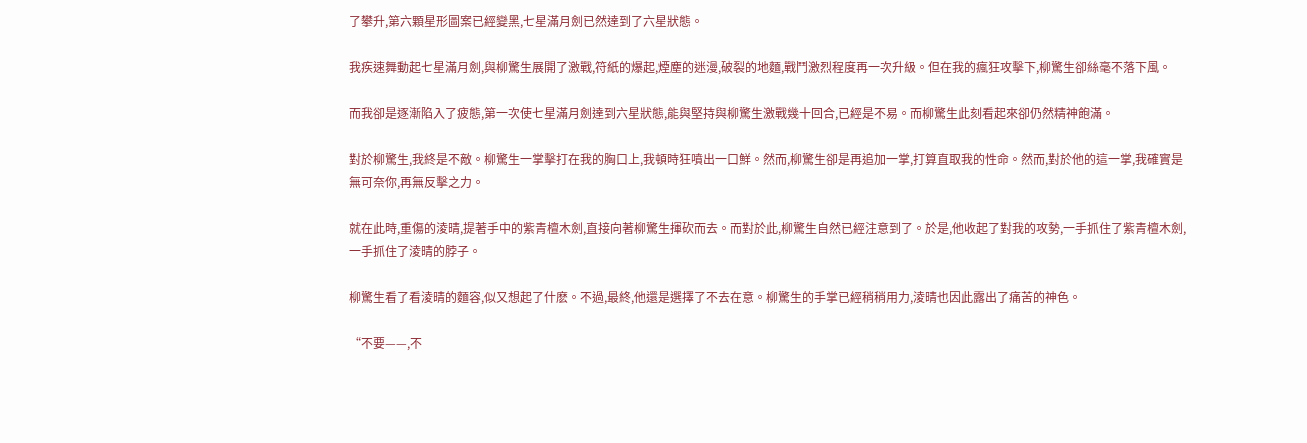了攀升,第六顆星形圖案已經變黑,七星滿月劍已然達到了六星狀態。

我疾速舞動起七星滿月劍,與柳驚生展開了激戰,符紙的爆起,煙塵的迷漫,破裂的地麵,戰鬥激烈程度再一次升級。但在我的瘋狂攻擊下,柳驚生卻絲毫不落下風。

而我卻是逐漸陷入了疲態,第一次使七星滿月劍達到六星狀態,能與堅持與柳驚生激戰幾十回合,已經是不易。而柳驚生此刻看起來卻仍然精神飽滿。

對於柳驚生,我終是不敵。柳驚生一掌擊打在我的胸口上,我頓時狂噴出一口鮮。然而,柳驚生卻是再追加一掌,打算直取我的性命。然而,對於他的這一掌,我確實是無可奈你,再無反擊之力。

就在此時,重傷的淩晴,提著手中的紫青檀木劍,直接向著柳驚生揮砍而去。而對於此,柳驚生自然已經注意到了。於是,他收起了對我的攻勢,一手抓住了紫青檀木劍,一手抓住了淩晴的脖子。

柳驚生看了看淩晴的麵容,似又想起了什麽。不過,最終,他還是選擇了不去在意。柳驚生的手掌已經稍稍用力,淩晴也因此露出了痛苦的神色。

“不要——,不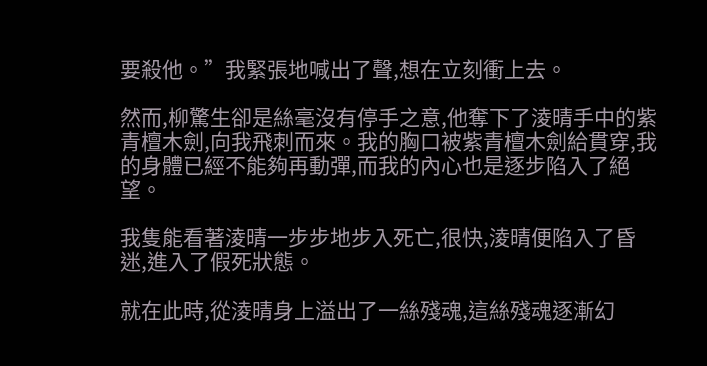要殺他。”我緊張地喊出了聲,想在立刻衝上去。

然而,柳驚生卻是絲毫沒有停手之意,他奪下了淩晴手中的紫青檀木劍,向我飛刺而來。我的胸口被紫青檀木劍給貫穿,我的身體已經不能夠再動彈,而我的內心也是逐步陷入了絕望。

我隻能看著淩晴一步步地步入死亡,很快,淩晴便陷入了昏迷,進入了假死狀態。

就在此時,從淩晴身上溢出了一絲殘魂,這絲殘魂逐漸幻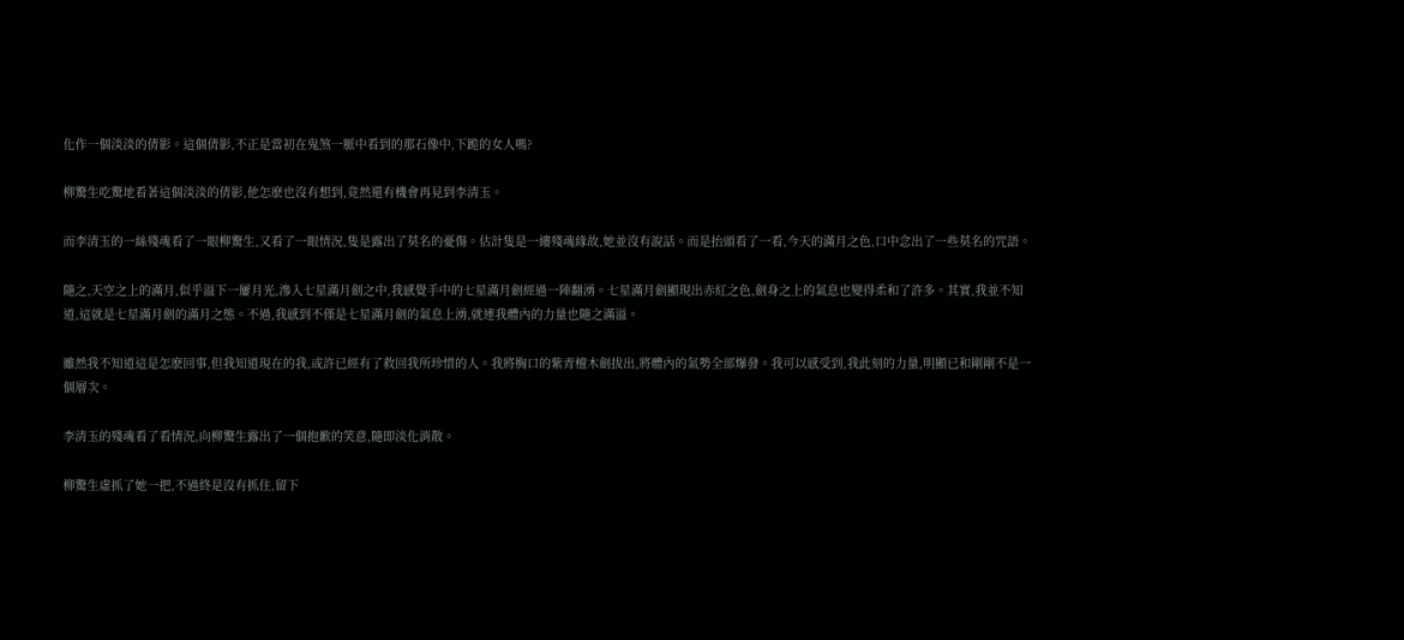化作一個淡淡的倩影。這個倩影,不正是當初在鬼煞一脈中看到的那石像中,下跪的女人嗎?

柳驚生吃驚地看著這個淡淡的倩影,他怎麽也沒有想到,竟然還有機會再見到李清玉。

而李清玉的一絲殘魂看了一眼柳驚生,又看了一眼情況,隻是露出了莫名的憂傷。估計隻是一縷殘魂緣故,她並沒有說話。而是抬頭看了一看,今天的滿月之色,口中念出了一些莫名的咒語。

隨之,天空之上的滿月,似乎溢下一屢月光,滲入七星滿月劍之中,我感覺手中的七星滿月劍經過一陣翻湧。七星滿月劍顯現出赤紅之色,劍身之上的氣息也變得柔和了許多。其實,我並不知道,這就是七星滿月劍的滿月之態。不過,我感到不僅是七星滿月劍的氣息上湧,就連我體內的力量也隨之滿溢。

雖然我不知道這是怎麽回事,但我知道現在的我,或許已經有了救回我所珍惜的人。我將胸口的紫青檀木劍拔出,將體內的氣勢全部爆發。我可以感受到,我此刻的力量,明顯已和剛剛不是一個層次。

李清玉的殘魂看了看情況,向柳驚生露出了一個抱歉的笑意,隨即淡化消散。

柳驚生虛抓了她一把,不過終是沒有抓住,留下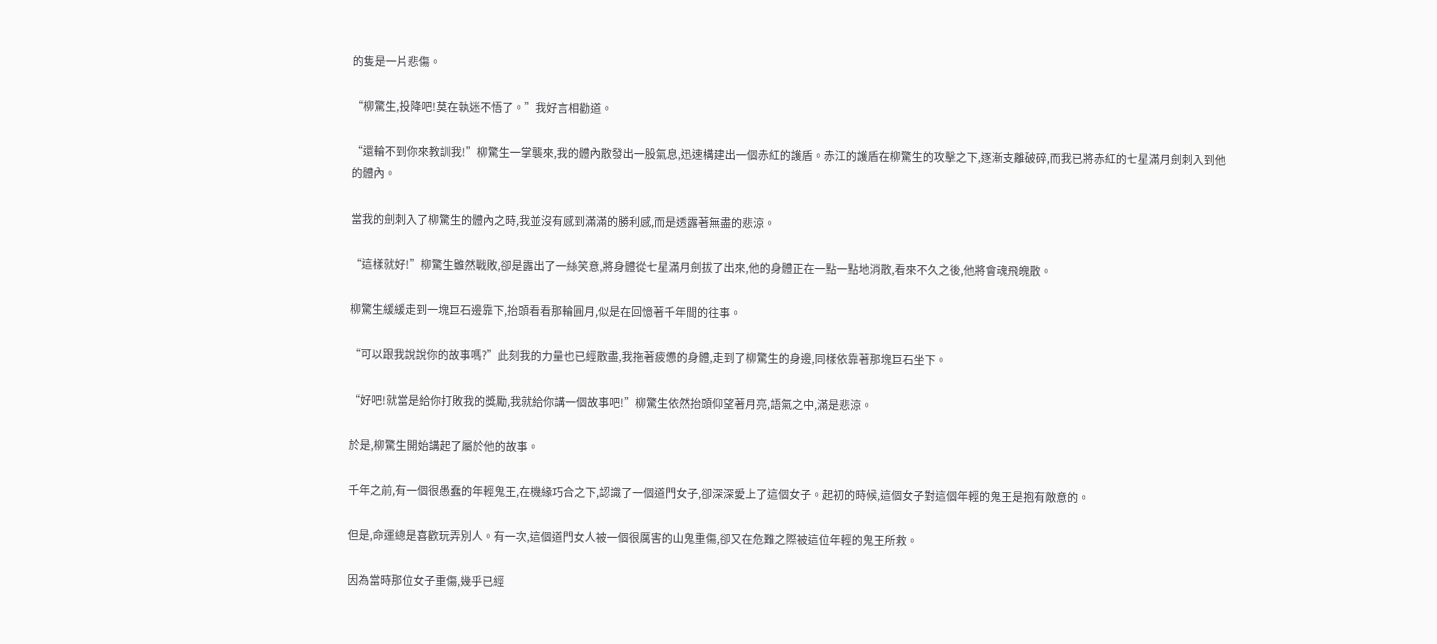的隻是一片悲傷。

“柳驚生,投降吧!莫在執迷不悟了。”我好言相勸道。

“還輪不到你來教訓我!”柳驚生一掌襲來,我的體內散發出一股氣息,迅速構建出一個赤紅的護盾。赤江的護盾在柳驚生的攻擊之下,逐漸支離破碎,而我已將赤紅的七星滿月劍刺入到他的體內。

當我的劍刺入了柳驚生的體內之時,我並沒有感到滿滿的勝利感,而是透露著無盡的悲涼。

“這樣就好!”柳驚生雖然戰敗,卻是露出了一絲笑意,將身體從七星滿月劍拔了出來,他的身體正在一點一點地消散,看來不久之後,他將會魂飛魄散。

柳驚生緩緩走到一塊巨石邊靠下,抬頭看看那輪圓月,似是在回憶著千年間的往事。

“可以跟我說說你的故事嗎?”此刻我的力量也已經散盡,我拖著疲憊的身體,走到了柳驚生的身邊,同樣依靠著那塊巨石坐下。

“好吧!就當是給你打敗我的獎勵,我就給你講一個故事吧!”柳驚生依然抬頭仰望著月亮,語氣之中,滿是悲涼。

於是,柳驚生開始講起了屬於他的故事。

千年之前,有一個很愚蠢的年輕鬼王,在機緣巧合之下,認識了一個道門女子,卻深深愛上了這個女子。起初的時候,這個女子對這個年輕的鬼王是抱有敵意的。

但是,命運總是喜歡玩弄別人。有一次,這個道門女人被一個很厲害的山鬼重傷,卻又在危難之際被這位年輕的鬼王所救。

因為當時那位女子重傷,幾乎已經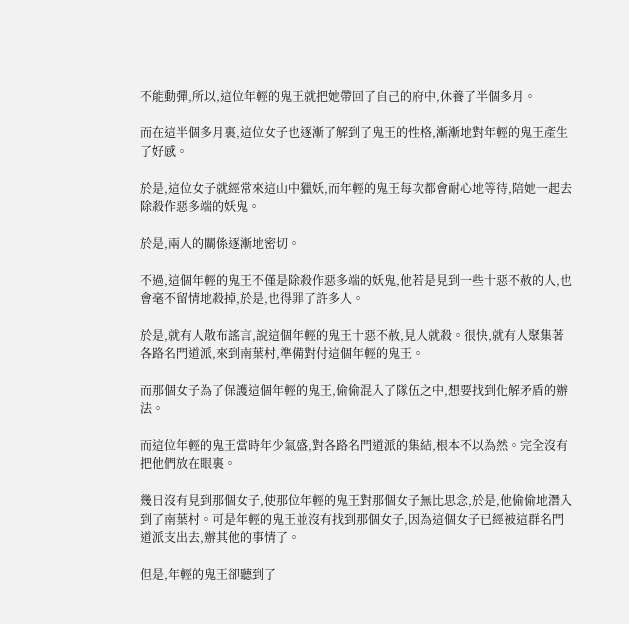不能動彈,所以,這位年輕的鬼王就把她帶回了自己的府中,休養了半個多月。

而在這半個多月裏,這位女子也逐漸了解到了鬼王的性格,漸漸地對年輕的鬼王產生了好感。

於是,這位女子就經常來這山中獵妖,而年輕的鬼王每次都會耐心地等待,陪她一起去除殺作惡多端的妖鬼。

於是,兩人的關係逐漸地密切。

不過,這個年輕的鬼王不僅是除殺作惡多端的妖鬼,他若是見到一些十惡不赦的人,也會毫不留情地殺掉,於是,也得罪了許多人。

於是,就有人散布謠言,說這個年輕的鬼王十惡不赦,見人就殺。很快,就有人聚集著各路名門道派,來到南葉村,準備對付這個年輕的鬼王。

而那個女子為了保護這個年輕的鬼王,偷偷混入了隊伍之中,想要找到化解矛盾的辦法。

而這位年輕的鬼王當時年少氣盛,對各路名門道派的集結,根本不以為然。完全沒有把他們放在眼裏。

幾日沒有見到那個女子,使那位年輕的鬼王對那個女子無比思念,於是,他偷偷地潛入到了南葉村。可是年輕的鬼王並沒有找到那個女子,因為這個女子已經被這群名門道派支出去,辦其他的事情了。

但是,年輕的鬼王卻聽到了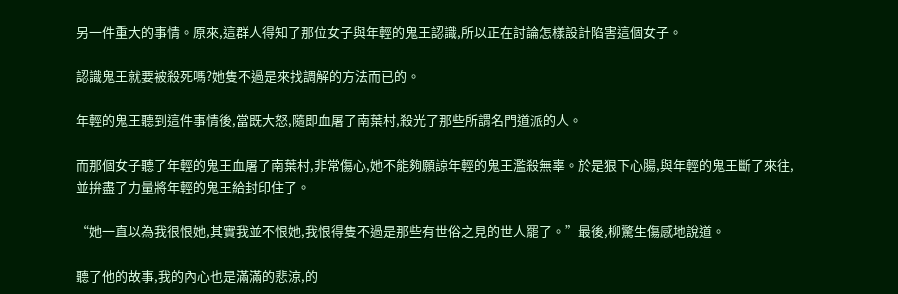另一件重大的事情。原來,這群人得知了那位女子與年輕的鬼王認識,所以正在討論怎樣設計陷害這個女子。

認識鬼王就要被殺死嗎?她隻不過是來找調解的方法而已的。

年輕的鬼王聽到這件事情後,當既大怒,隨即血屠了南葉村,殺光了那些所謂名門道派的人。

而那個女子聽了年輕的鬼王血屠了南葉村,非常傷心,她不能夠願諒年輕的鬼王濫殺無辜。於是狠下心腸,與年輕的鬼王斷了來往,並拚盡了力量將年輕的鬼王給封印住了。

“她一直以為我很恨她,其實我並不恨她,我恨得隻不過是那些有世俗之見的世人罷了。”最後,柳驚生傷感地說道。

聽了他的故事,我的內心也是滿滿的悲涼,的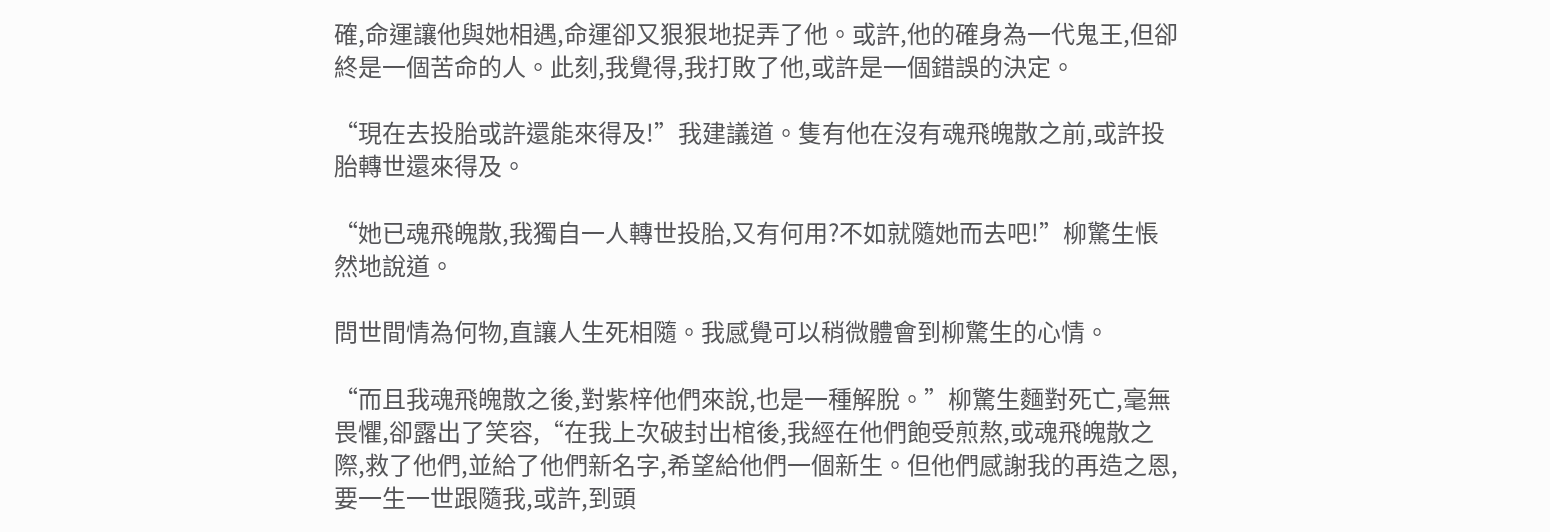確,命運讓他與她相遇,命運卻又狠狠地捉弄了他。或許,他的確身為一代鬼王,但卻終是一個苦命的人。此刻,我覺得,我打敗了他,或許是一個錯誤的決定。

“現在去投胎或許還能來得及!”我建議道。隻有他在沒有魂飛魄散之前,或許投胎轉世還來得及。

“她已魂飛魄散,我獨自一人轉世投胎,又有何用?不如就隨她而去吧!”柳驚生悵然地說道。

問世間情為何物,直讓人生死相隨。我感覺可以稍微體會到柳驚生的心情。

“而且我魂飛魄散之後,對紫梓他們來說,也是一種解脫。”柳驚生麵對死亡,毫無畏懼,卻露出了笑容,“在我上次破封出棺後,我經在他們飽受煎熬,或魂飛魄散之際,救了他們,並給了他們新名字,希望給他們一個新生。但他們感謝我的再造之恩,要一生一世跟隨我,或許,到頭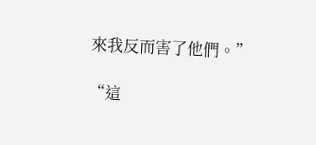來我反而害了他們。”

“這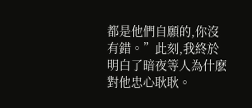都是他們自願的,你沒有錯。”此刻,我終於明白了暗夜等人為什麽對他忠心耿耿。